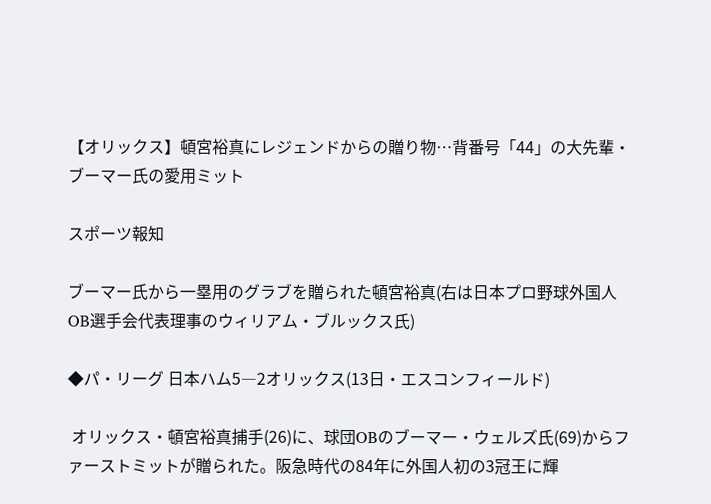【オリックス】頓宮裕真にレジェンドからの贈り物…背番号「44」の大先輩・ブーマー氏の愛用ミット

スポーツ報知

ブーマー氏から一塁用のグラブを贈られた頓宮裕真(右は日本プロ野球外国人OB選手会代表理事のウィリアム・ブルックス氏)

◆パ・リーグ 日本ハム5―2オリックス(13日・エスコンフィールド)

 オリックス・頓宮裕真捕手(26)に、球団OBのブーマー・ウェルズ氏(69)からファーストミットが贈られた。阪急時代の84年に外国人初の3冠王に輝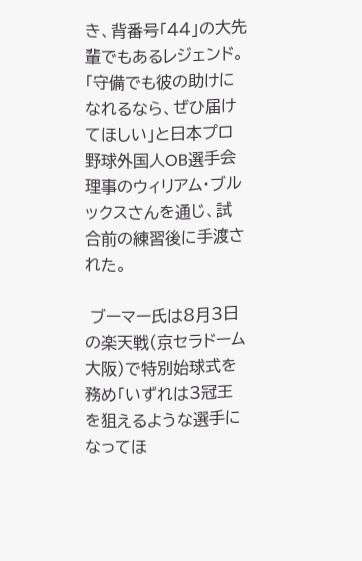き、背番号「44」の大先輩でもあるレジェンド。「守備でも彼の助けになれるなら、ぜひ届けてほしい」と日本プロ野球外国人OB選手会理事のウィリアム・ブルックスさんを通じ、試合前の練習後に手渡された。

 ブーマー氏は8月3日の楽天戦(京セラドーム大阪)で特別始球式を務め「いずれは3冠王を狙えるような選手になってほ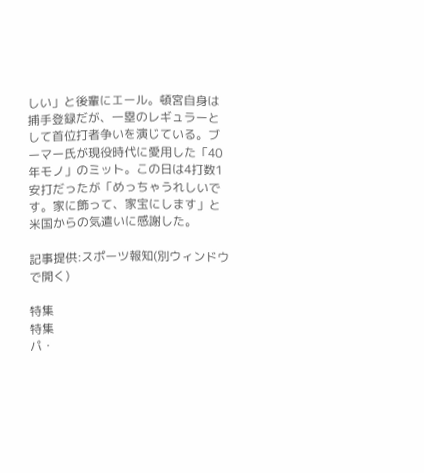しい」と後輩にエール。頓宮自身は捕手登録だが、一塁のレギュラーとして首位打者争いを演じている。ブーマー氏が現役時代に愛用した「40年モノ」のミット。この日は4打数1安打だったが「めっちゃうれしいです。家に飾って、家宝にします」と米国からの気遣いに感謝した。

記事提供:スポーツ報知(別ウィンドウで開く)

特集
特集
パ・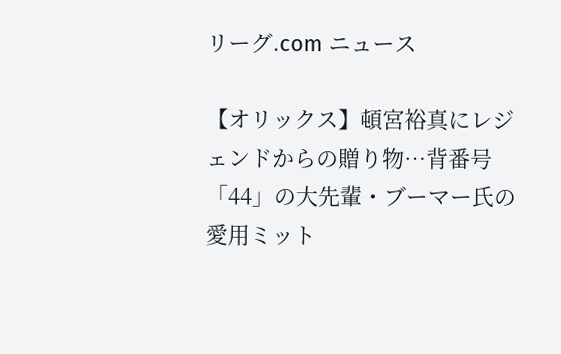リーグ.com ニュース

【オリックス】頓宮裕真にレジェンドからの贈り物…背番号「44」の大先輩・ブーマー氏の愛用ミット